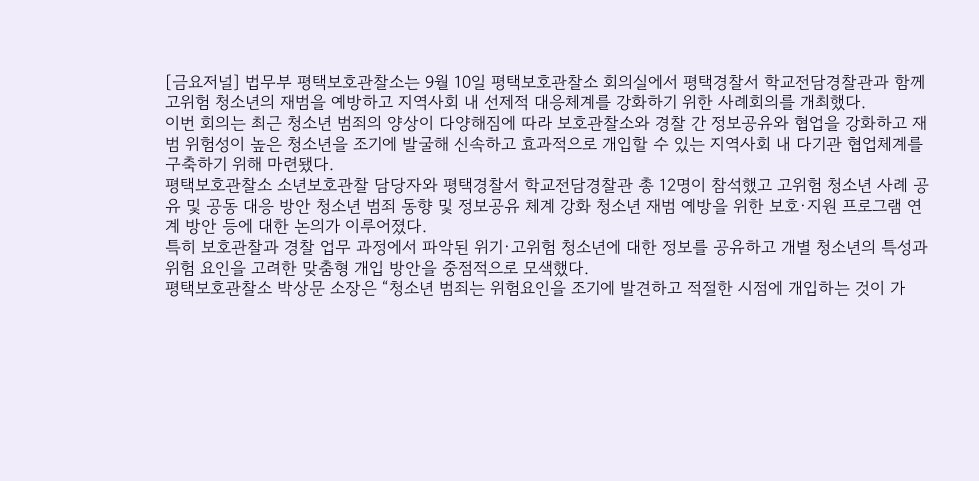[금요저널] 법무부 평택보호관찰소는 9월 10일 평택보호관찰소 회의실에서 평택경찰서 학교전담경찰관과 함께 고위험 청소년의 재범을 예방하고 지역사회 내 선제적 대응체계를 강화하기 위한 사례회의를 개최했다.
이번 회의는 최근 청소년 범죄의 양상이 다양해짐에 따라 보호관찰소와 경찰 간 정보공유와 협업을 강화하고 재범 위험성이 높은 청소년을 조기에 발굴해 신속하고 효과적으로 개입할 수 있는 지역사회 내 다기관 협업체계를 구축하기 위해 마련됐다.
평택보호관찰소 소년보호관찰 담당자와 평택경찰서 학교전담경찰관 총 12명이 참석했고 고위험 청소년 사례 공유 및 공동 대응 방안 청소년 범죄 동향 및 정보공유 체계 강화 청소년 재범 예방을 위한 보호·지원 프로그램 연계 방안 등에 대한 논의가 이루어졌다.
특히 보호관찰과 경찰 업무 과정에서 파악된 위기·고위험 청소년에 대한 정보를 공유하고 개별 청소년의 특성과 위험 요인을 고려한 맞춤형 개입 방안을 중점적으로 모색했다.
평택보호관찰소 박상문 소장은 “청소년 범죄는 위험요인을 조기에 발견하고 적절한 시점에 개입하는 것이 가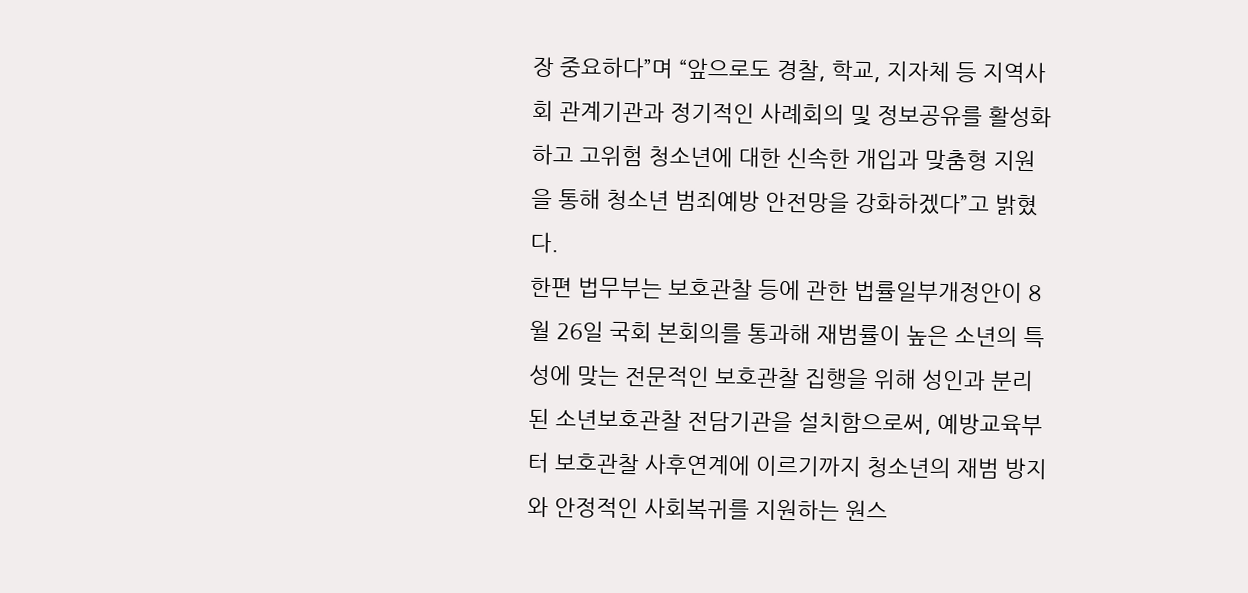장 중요하다”며 “앞으로도 경찰, 학교, 지자체 등 지역사회 관계기관과 정기적인 사례회의 및 정보공유를 활성화하고 고위험 청소년에 대한 신속한 개입과 맞춤형 지원을 통해 청소년 범죄예방 안전망을 강화하겠다”고 밝혔다.
한편 법무부는 보호관찰 등에 관한 법률일부개정안이 8월 26일 국회 본회의를 통과해 재범률이 높은 소년의 특성에 맞는 전문적인 보호관찰 집행을 위해 성인과 분리된 소년보호관찰 전담기관을 설치함으로써, 예방교육부터 보호관찰 사후연계에 이르기까지 청소년의 재범 방지와 안정적인 사회복귀를 지원하는 원스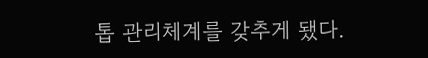톱 관리체계를 갖추게 됐다.